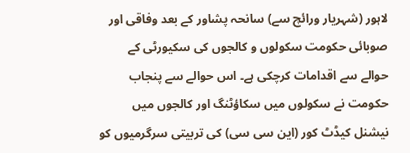لاہور (شہریار ورائچ سے) سانحہ پشاور کے بعد وفاقی اور صوبائی حکومت سکولوں و کالجوں کی سکیورٹی کے حوالے سے اقدامات کرچکی ہے۔ اس حوالے سے پنجاب حکومت نے سکولوں میں سکاؤٹنگ اور کالجوں میں نیشنل کیڈٹ کور (این سی سی) کی تربیتی سرگرمیوں کو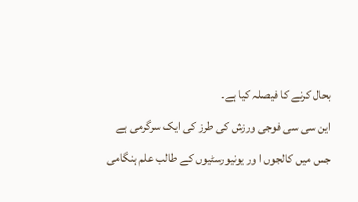بحال کرنے کا فیصلہ کیا ہے۔
این سی سی فوجی ورزش کی طرز کی ایک سرگرمی ہے جس میں کالجوں ا ور یونیورسٹیوں کے طالب علم ہنگامی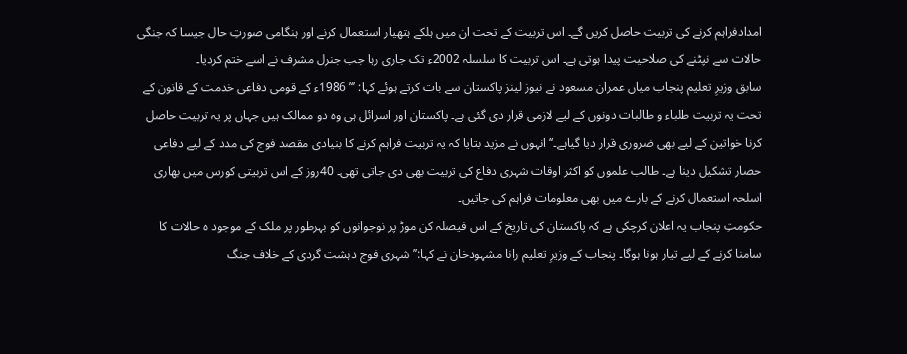امدادفراہم کرنے کی تربیت حاصل کریں گے۔ اس تربیت کے تحت ان میں ہلکے ہتھیار استعمال کرنے اور ہنگامی صورتِ حال جیسا کہ جنگی حالات سے نپٹنے کی صلاحیت پیدا ہوتی ہے۔ اس تربیت کا سلسلہ 2002ء تک جاری رہا جب جنرل مشرف نے اسے ختم کردیا۔
سابق وزیرِ تعلیم پنجاب میاں عمران مسعود نے نیوز لینز پاکستان سے بات کرتے ہوئے کہا: ’‘’ 1986ء کے قومی دفاعی خدمت کے قانون کے تحت یہ تربیت طلباء و طالبات دونوں کے لیے لازمی قرار دی گئی ہے۔ پاکستان اور اسرائل ہی وہ دو ممالک ہیں جہاں پر یہ تربیت حاصل کرنا خواتین کے لیے بھی ضروری قرار دیا گیاہے۔‘‘ انہوں نے مزید بتایا کہ یہ تربیت فراہم کرنے کا بنیادی مقصد فوج کی مدد کے لیے دفاعی حصار تشکیل دینا ہے۔ طالب علموں کو اکثر اوقات شہری دفاع کی تربیت بھی دی جاتی تھی۔ 40روز کے اس تربیتی کورس میں بھاری اسلحہ استعمال کرنے کے بارے میں بھی معلومات فراہم کی جاتیں۔
حکومتِ پنجاب یہ اعلان کرچکی ہے کہ پاکستان کی تاریخ کے اس فیصلہ کن موڑ پر نوجوانوں کو بہرطور پر ملک کے موجود ہ حالات کا سامنا کرنے کے لیے تیار ہونا ہوگا۔ پنجاب کے وزیرِ تعلیم رانا مشہودخان نے کہا:’’ شہری فوج دہشت گردی کے خلاف جنگ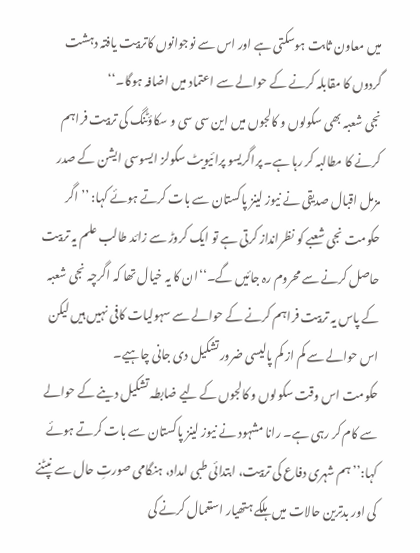میں معاون ثابت ہوسکتی ہے اور اس سے نوجوانوں کاتربیت یافتہ دہشت گردوں کا مقابلہ کرنے کے حوالے سے اعتماد میں اضافہ ہوگا۔‘‘
نجی شعبہ بھی سکولوں و کالجوں میں این سی سی و سکاؤٹنگ کی تربیت فراہم کرنے کا مطالبہ کر رہا ہے۔ پراگریسو پرائیویٹ سکولز ایسوسی ایشن کے صدر مزمل اقبال صدیقی نے نیوز لینز پاکستان سے بات کرتے ہوئے کہا: ’’ اگر حکومت نجی شعبے کو نظرانداز کرتی ہے تو ایک کروڑ سے زائد طالب علم یہ تربیت حاصل کرنے سے محروم رہ جائیں گے۔‘‘ان کا یہ خیال تھا کہ اگرچہ نجی شعبہ کے پاس یہ تربیت فراہم کرنے کے حوالے سے سہولیات کافی نہیں ہیں لیکن اس حوالے سے کم از کم پالیسی ضرور تشکیل دی جانی چاہیے۔
حکومت اس وقت سکولوں و کالجوں کے لیے ضابطہ تشکیل دینے کے حوالے سے کام کر رہی ہے۔ رانا مشہود نے نیوز لینز پاکستان سے بات کرتے ہوئے کہا:’’ہم شہری دفاع کی تربیت، ابتدائی طبی امداد، ہنگامی صورتِ حال سے نپٹنے کی اور بدترین حالات میں ہلکے ہتھیار استعمال کرنے کی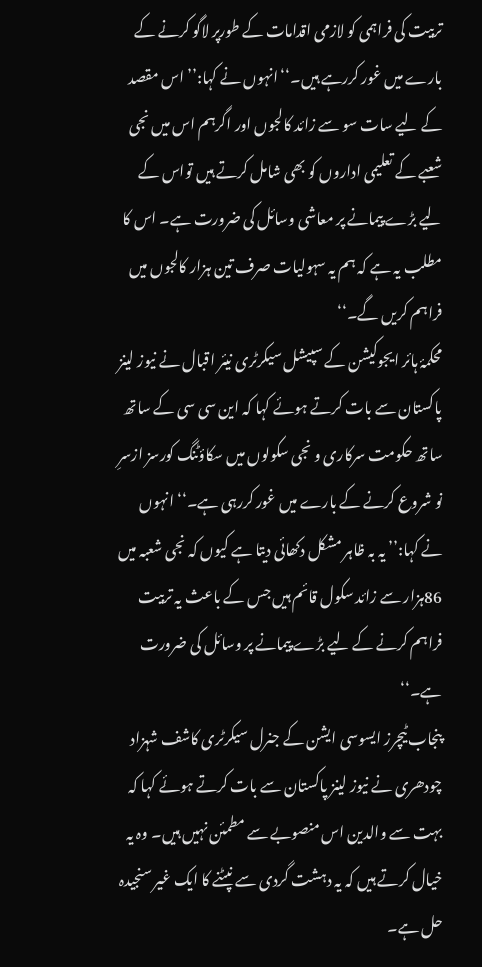تربیت کی فراہمی کو لازمی اقدامات کے طورپر لاگو کرنے کے بارے میں غور کررہے ہیں۔‘‘انہوں نے کہا:’’ اس مقصد کے لیے سات سو سے زائد کالجوں اور اگرہم اس میں نجی شعبے کے تعلیمی اداروں کو بھی شامل کرتے ہیں تواس کے لیے بڑے پیمانے پر معاشی وسائل کی ضرورت ہے۔ اس کا مطلب یہ ہے کہ ہم یہ سہولیات صرف تین ہزار کالجوں میں فراہم کریں گے۔‘‘
محکمۂ ہائر ایجوکیشن کے سپیشل سیکرٹری نیئر اقبال نے نیوز لینز پاکستان سے بات کرتے ہوئے کہا کہ این سی سی کے ساتھ ساتھ حکومت سرکاری و نجی سکولوں میں سکاؤٹنگ کورسز ازسرِ نو شروع کرنے کے بارے میں غور کررہی ہے۔‘‘ انہوں نے کہا:’’ یہ بہ ظاہر مشکل دکھائی دیتا ہے کیوں کہ نجی شعبہ میں 86ہزار سے زائد سکول قائم ہیں جس کے باعث یہ تربیت فراہم کرنے کے لیے بڑے پیمانے پر وسائل کی ضرورت ہے۔‘‘
پنجاب ٹیچرز ایسوسی ایشن کے جنرل سیکرٹری کاشف شہزاد چودھری نے نیوز لینز پاکستان سے بات کرتے ہوئے کہا کہ بہت سے والدین اس منصوبے سے مطمئن نہیں ہیں۔ وہ یہ خیال کرتے ہیں کہ یہ دہشت گردی سے نپٹنے کا ایک غیر سنجیدہ حل ہے۔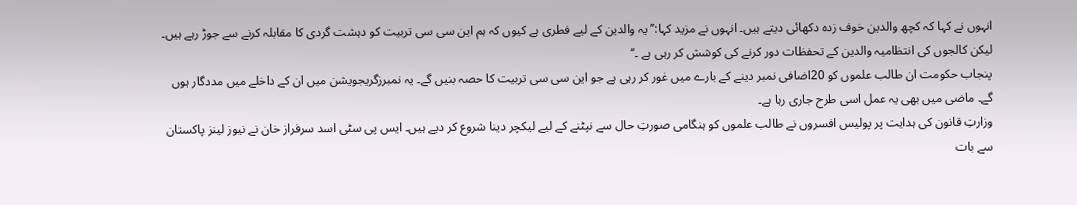انہوں نے کہا کہ کچھ والدین خوف زدہ دکھائی دیتے ہیں۔ انہوں نے مزید کہا:’’ یہ والدین کے لیے فطری ہے کیوں کہ ہم این سی سی تربیت کو دہشت گردی کا مقابلہ کرنے سے جوڑ رہے ہیں۔ لیکن کالجوں کی انتظامیہ والدین کے تحفظات دور کرنے کی کوشش کر رہی ہے ۔‘‘
پنجاب حکومت ان طالب علموں کو 20اضافی نمبر دینے کے بارے میں غور کر رہی ہے جو این سی سی تربیت کا حصہ بنیں گے۔ یہ نمبرزگریجویشن میں ان کے داخلے میں مددگار ہوں گے۔ ماضی میں بھی یہ عمل اسی طرح جاری رہا ہے۔
وزارتِ قانون کی ہدایت پر پولیس افسروں نے طالب علموں کو ہنگامی صورتِ حال سے نپٹنے کے لیے لیکچر دینا شروع کر دیے ہیں۔ ایس پی سٹی اسد سرفراز خان نے نیوز لینز پاکستان سے بات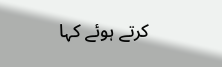کرتے ہوئے کہا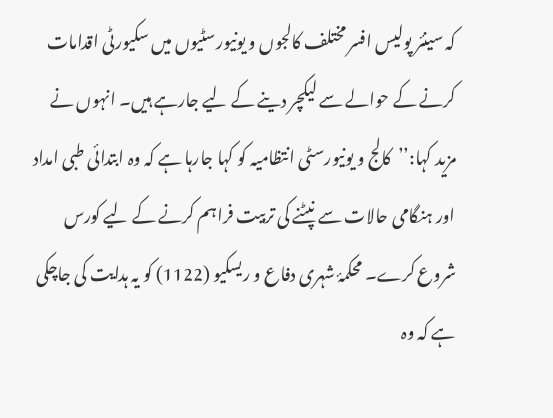کہ سینئر پولیس افسر مختلف کالجوں و یونیورسٹیوں میں سکیورٹی اقدامات کرنے کے حوالے سے لیکچر دینے کے لیے جارہے ہیں۔ انہوں نے مزید کہا:’’کالج و یونیورسٹی انتظامیہ کو کہا جارہا ہے کہ وہ ابتدائی طبی امداد اور ہنگامی حالات سے نپٹنے کی تربیت فراہم کرنے کے لیے کورس شروع کرے۔ محکمۂ شہری دفاع و ریسکیو (1122) کو یہ ہدایت کی جاچکی ہے کہ وہ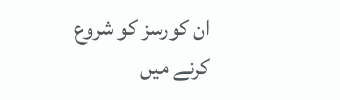ان کورسز کو شروع کرنے میں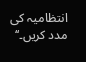انتظامیہ کی مدد کریں۔‘‘